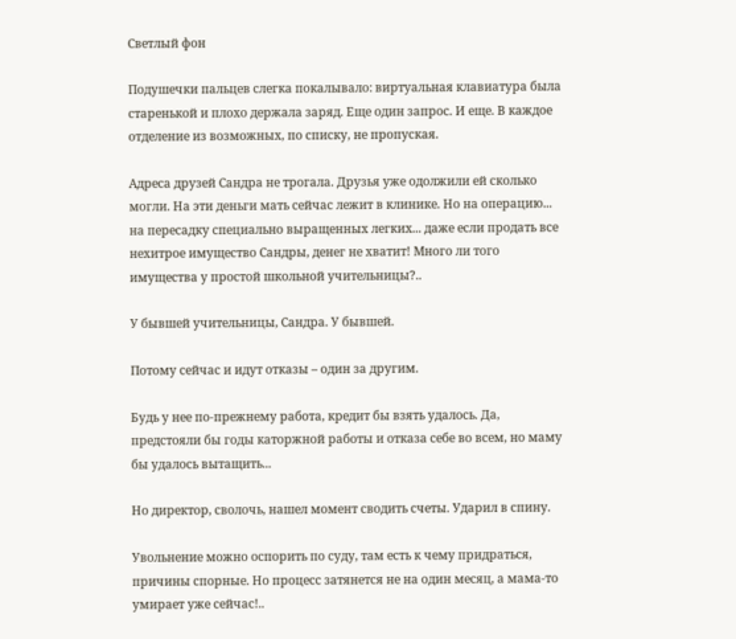Светлый фон

Подушечки пальцев слегка покалывало: виртуальная клавиатура была старенькой и плохо держала заряд. Еще один запрос. И еще. В каждое отделение из возможных, по списку, не пропуская.

Адреса друзей Сандра не трогала. Друзья уже одолжили ей сколько могли. На эти деньги мать сейчас лежит в клинике. Но на операцию... на пересадку специально выращенных легких... даже если продать все нехитрое имущество Сандры, денег не хватит! Много ли того имущества у простой школьной учительницы?..

У бывшей учительницы, Сандра. У бывшей.

Потому сейчас и идут отказы – один за другим.

Будь у нее по-прежнему работа, кредит бы взять удалось. Да, предстояли бы годы каторжной работы и отказа себе во всем, но маму бы удалось вытащить...

Но директор, сволочь, нашел момент сводить счеты. Ударил в спину.

Увольнение можно оспорить по суду, там есть к чему придраться, причины спорные. Но процесс затянется не на один месяц, а мама-то умирает уже сейчас!..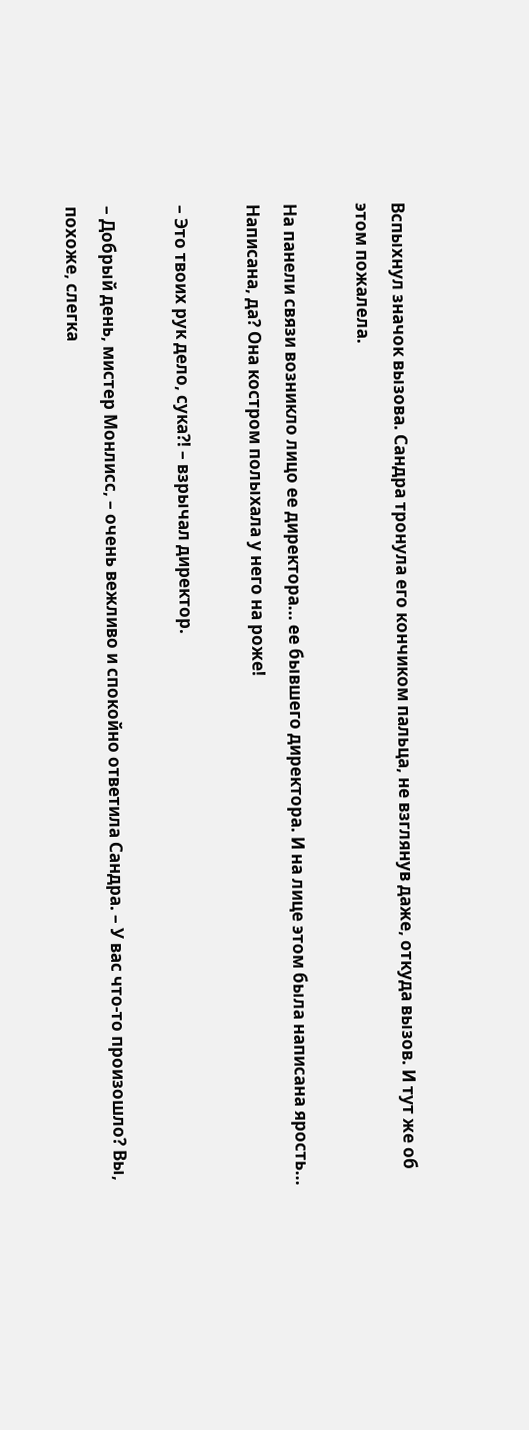Вспыхнул значок вызова. Сандра тронула его кончиком пальца, не взглянув даже, откуда вызов. И тут же об этом пожалела.

На панели связи возникло лицо ее директора... ее бывшего директора. И на лице этом была написана ярость... Написана, да? Она костром полыхала у него на роже!

– Это твоих рук дело, сука?! – взрычал директор.

– Добрый день, мистер Монлисс, – очень вежливо и спокойно ответила Сандра. – У вас что-то произошло? Вы, похоже, слегка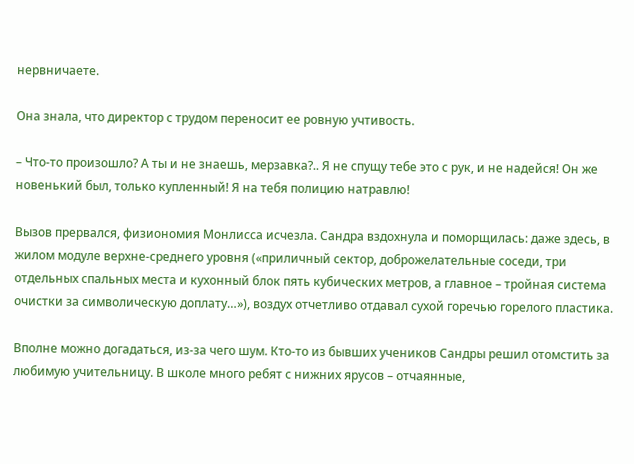нервничаете.

Она знала, что директор с трудом переносит ее ровную учтивость.

– Что-то произошло? А ты и не знаешь, мерзавка?.. Я не спущу тебе это с рук, и не надейся! Он же новенький был, только купленный! Я на тебя полицию натравлю!

Вызов прервался, физиономия Монлисса исчезла. Сандра вздохнула и поморщилась: даже здесь, в жилом модуле верхне-среднего уровня («приличный сектор, доброжелательные соседи, три отдельных спальных места и кухонный блок пять кубических метров, а главное – тройная система очистки за символическую доплату…»), воздух отчетливо отдавал сухой горечью горелого пластика.

Вполне можно догадаться, из-за чего шум. Кто-то из бывших учеников Сандры решил отомстить за любимую учительницу. В школе много ребят с нижних ярусов – отчаянные,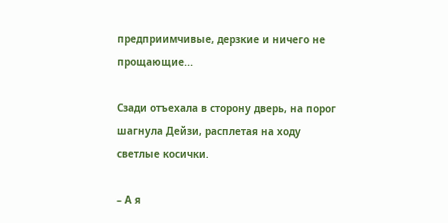предприимчивые, дерзкие и ничего не прощающие...

Сзади отъехала в сторону дверь, на порог шагнула Дейзи, расплетая на ходу светлые косички.

– А я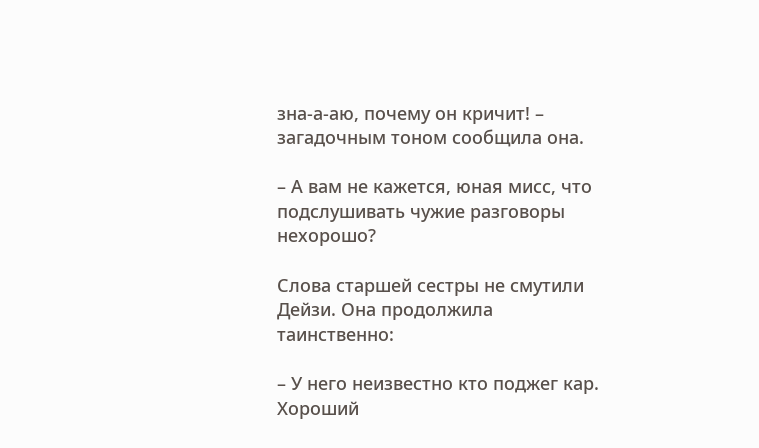зна-а-аю, почему он кричит! – загадочным тоном сообщила она.

– А вам не кажется, юная мисс, что подслушивать чужие разговоры нехорошо?

Слова старшей сестры не смутили Дейзи. Она продолжила таинственно:

– У него неизвестно кто поджег кар. Хороший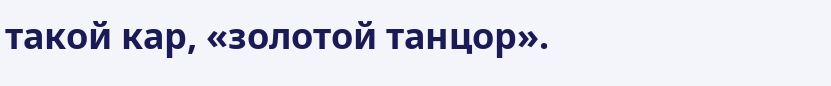такой кар, «золотой танцор».